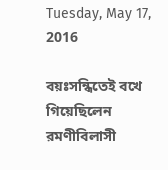Tuesday, May 17, 2016

বয়ঃসন্ধিতেই বখে গিয়েছিলেন রমণীবিলাসী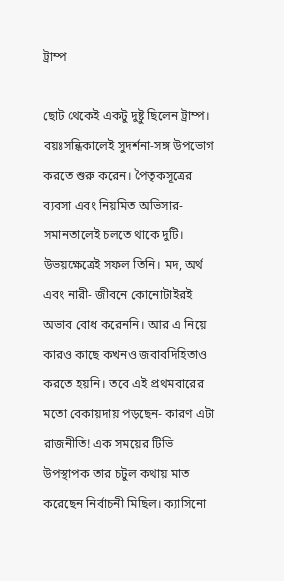ট্রাম্প

ছোট থেকেই একটু দুষ্টু ছিলেন ট্রাম্প। বয়ঃসন্ধিকালেই সুদর্শনা-সঙ্গ উপভোগ করতে শুরু করেন। পৈতৃকসূত্রের ব্যবসা এবং নিয়মিত অভিসার- সমানতালেই চলতে থাকে দুটি। উভয়ক্ষেত্রেই সফল তিনি। মদ, অর্থ এবং নারী- জীবনে কোনোটাইরই অভাব বোধ করেননি। আর এ নিয়ে কারও কাছে কখনও জবাবদিহিতাও করতে হয়নি। তবে এই প্রথমবারের মতো বেকায়দায় পড়ছেন- কারণ এটা রাজনীতি! এক সময়ের টিভি উপস্থাপক তার চটুল কথায় মাত করেছেন নির্বাচনী মিছিল। ক্যাসিনো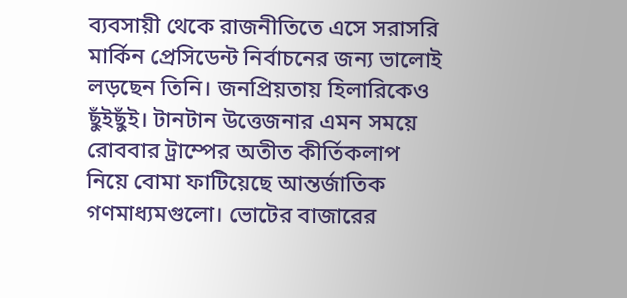ব্যবসায়ী থেকে রাজনীতিতে এসে সরাসরি মার্কিন প্রেসিডেন্ট নির্বাচনের জন্য ভালোই লড়ছেন তিনি। জনপ্রিয়তায় হিলারিকেও ছুঁইছুঁই। টানটান উত্তেজনার এমন সময়ে রোববার ট্রাম্পের অতীত কীর্তিকলাপ নিয়ে বোমা ফাটিয়েছে আন্তর্জাতিক গণমাধ্যমগুলো। ভোটের বাজারের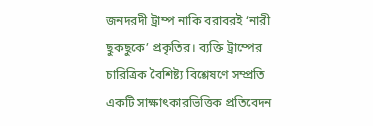জনদরদী ট্রাম্প নাকি বরাবরই ‘নারী ছুকছুকে’ প্রকৃতির। ব্যক্তি ট্রাম্পের চারিত্রিক বৈশিষ্ট্য বিশ্লেষণে সম্প্রতি একটি সাক্ষাৎকারভিত্তিক প্রতিবেদন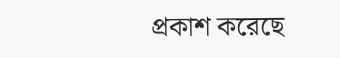প্রকাশ করেছে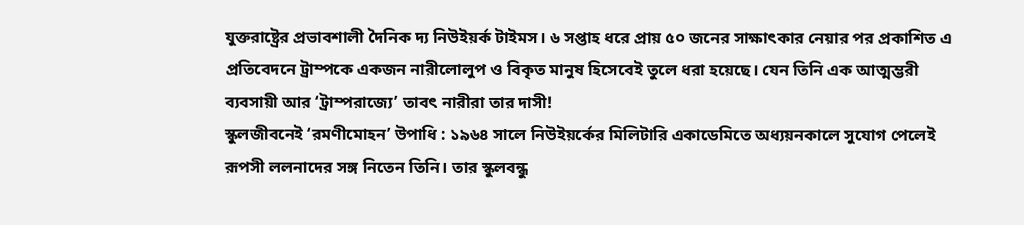যুক্তরাষ্ট্রের প্রভাবশালী দৈনিক দ্য নিউইয়র্ক টাইমস। ৬ সপ্তাহ ধরে প্রায় ৫০ জনের সাক্ষাৎকার নেয়ার পর প্রকাশিত এ প্রতিবেদনে ট্রাম্পকে একজন নারীলোলুপ ও বিকৃত মানুষ হিসেবেই তুলে ধরা হয়েছে। যেন তিনি এক আত্মম্ভরী ব্যবসায়ী আর ‘ট্রাম্পরাজ্যে’ তাবৎ নারীরা তার দাসী!
স্কুলজীবনেই ‘রমণীমোহন’ উপাধি : ১৯৬৪ সালে নিউইয়র্কের মিলিটারি একাডেমিতে অধ্যয়নকালে সুযোগ পেলেই রূপসী ললনাদের সঙ্গ নিতেন তিনি। তার স্কুলবন্ধু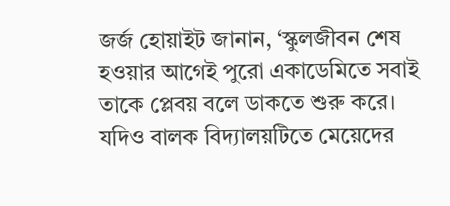জর্জ হোয়াইট জানান, ‘স্কুলজীবন শেষ হওয়ার আগেই পুরো একাডেমিতে সবাই তাকে প্লেবয় বলে ডাকতে শুরু করে। যদিও বালক বিদ্যালয়টিতে মেয়েদের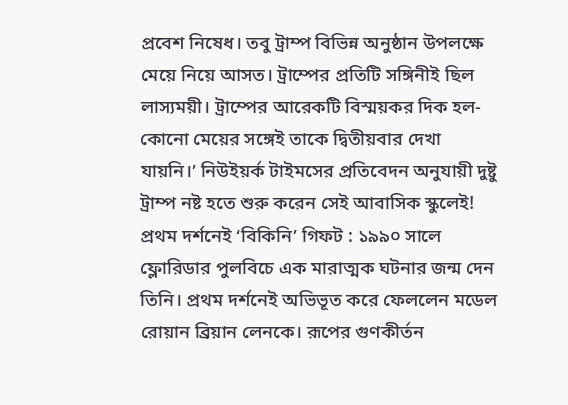প্রবেশ নিষেধ। তবু ট্রাম্প বিভিন্ন অনুষ্ঠান উপলক্ষে মেয়ে নিয়ে আসত। ট্রাম্পের প্রতিটি সঙ্গিনীই ছিল লাস্যময়ী। ট্রাম্পের আরেকটি বিস্ময়কর দিক হল- কোনো মেয়ের সঙ্গেই তাকে দ্বিতীয়বার দেখা যায়নি।’ নিউইয়র্ক টাইমসের প্রতিবেদন অনুযায়ী দুষ্টু ট্রাম্প নষ্ট হতে শুরু করেন সেই আবাসিক স্কুলেই!
প্রথম দর্শনেই ‘বিকিনি’ গিফট : ১৯৯০ সালে ফ্লোরিডার পুলবিচে এক মারাত্মক ঘটনার জন্ম দেন তিনি। প্রথম দর্শনেই অভিভূত করে ফেললেন মডেল রোয়ান ব্রিয়ান লেনকে। রূপের গুণকীর্তন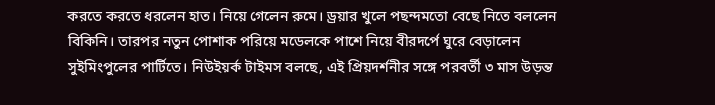করতে করতে ধরলেন হাত। নিয়ে গেলেন রুমে। ড্রয়ার খুলে পছন্দমতো বেছে নিতে বললেন বিকিনি। তারপর নতুন পোশাক পরিয়ে মডেলকে পাশে নিয়ে বীরদর্পে ঘুরে বেড়ালেন সুইমিংপুলের পার্টিতে। নিউইয়র্ক টাইমস বলছে, এই প্রিয়দর্শনীর সঙ্গে পরবর্তী ৩ মাস উড়ন্ত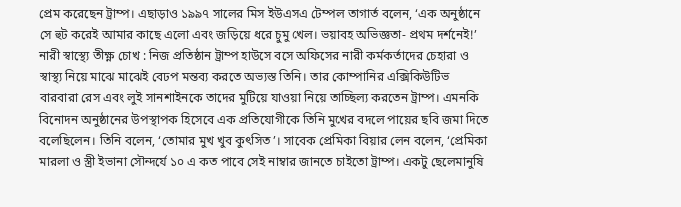প্রেম করেছেন ট্রাম্প। এছাড়াও ১৯৯৭ সালের মিস ইউএসএ টেম্পল তাগার্ত বলেন, ‘এক অনুষ্ঠানে সে হুট করেই আমার কাছে এলো এবং জড়িয়ে ধরে চুমু খেল। ভয়াবহ অভিজ্ঞতা- প্রথম দর্শনেই!’
নারী স্বাস্থ্যে তীক্ষ্ণ চোখ : নিজ প্রতিষ্ঠান ট্রাম্প হাউসে বসে অফিসের নারী কর্মকর্তাদের চেহারা ও স্বাস্থ্য নিয়ে মাঝে মাঝেই বেঢপ মন্তব্য করতে অভ্যস্ত তিনি। তার কোম্পানির এক্সিকিউটিভ বারবারা রেস এবং লুই সানশাইনকে তাদের মুটিয়ে যাওয়া নিয়ে তাচ্ছিল্য করতেন ট্রাম্প। এমনকি বিনোদন অনুষ্ঠানের উপস্থাপক হিসেবে এক প্রতিযোগীকে তিনি মুখের বদলে পায়ের ছবি জমা দিতে বলেছিলেন। তিনি বলেন, ‘তোমার মুখ খুব কুৎসিত’। সাবেক প্রেমিকা বিয়ার লেন বলেন, ‘প্রেমিকা মারলা ও স্ত্রী ইভানা সৌন্দর্যে ১০ এ কত পাবে সেই নাম্বার জানতে চাইতো ট্রাম্প। একটু ছেলেমানুষি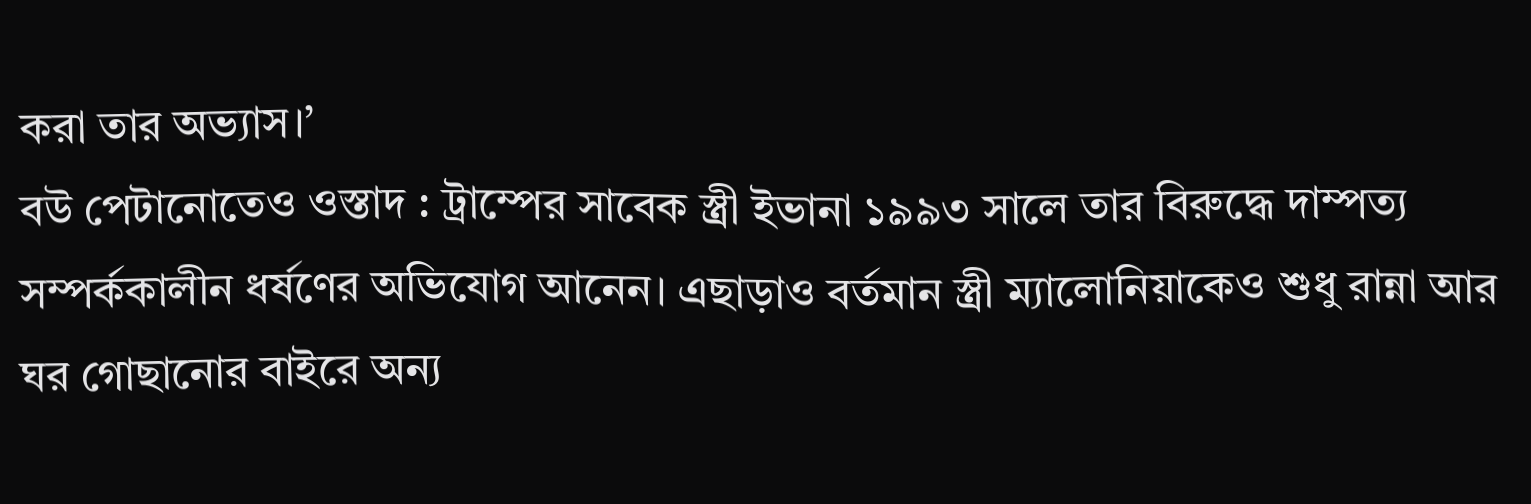করা তার অভ্যাস।’
বউ পেটানোতেও ওস্তাদ : ট্রাম্পের সাবেক স্ত্রী ইভানা ১৯৯৩ সালে তার বিরুদ্ধে দাম্পত্য সম্পর্ককালীন ধর্ষণের অভিযোগ আনেন। এছাড়াও বর্তমান স্ত্রী ম্যালোনিয়াকেও শুধু রান্না আর ঘর গোছানোর বাইরে অন্য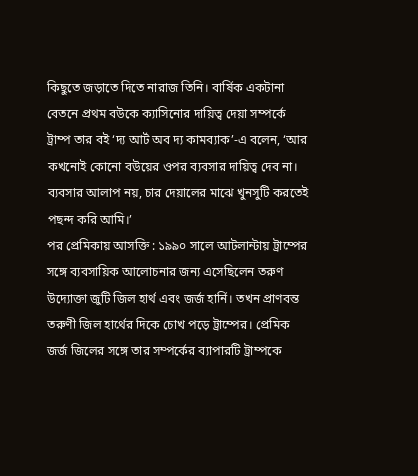কিছুতে জড়াতে দিতে নারাজ তিনি। বার্ষিক একটানা বেতনে প্রথম বউকে ক্যাসিনোর দায়িত্ব দেয়া সম্পর্কে ট্রাম্প তার বই ‘দ্য আর্ট অব দ্য কামব্যাক’-এ বলেন, ‘আর কখনোই কোনো বউয়ের ওপর ব্যবসার দায়িত্ব দেব না। ব্যবসার আলাপ নয়, চার দেয়ালের মাঝে খুনসুটি করতেই পছন্দ করি আমি।’
পর প্রেমিকায় আসক্তি : ১৯৯০ সালে আটলান্টায় ট্রাম্পের সঙ্গে ব্যবসায়িক আলোচনার জন্য এসেছিলেন তরুণ উদ্যোক্তা জুটি জিল হার্থ এবং জর্জ হার্নি। তখন প্রাণবন্ত তরুণী জিল হার্থের দিকে চোখ পড়ে ট্রাম্পের। প্রেমিক জর্জ জিলের সঙ্গে তার সম্পর্কের ব্যাপারটি ট্রাম্পকে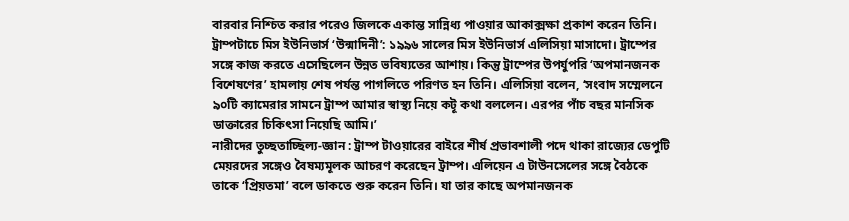বারবার নিশ্চিত করার পরেও জিলকে একান্ত সান্নিধ্য পাওয়ার আকাক্সক্ষা প্রকাশ করেন তিনি।
ট্রাম্পটাচে মিস ইউনিভার্স ‘উন্মাদিনী’: ১৯৯৬ সালের মিস ইউনিভার্স এলিসিয়া মাসাদো। ট্রাম্পের সঙ্গে কাজ করতে এসেছিলেন উন্নত ভবিষ্যতের আশায়। কিন্তু ট্রাম্পের উপর্যুপরি ‘অপমানজনক বিশেষণের’ হামলায় শেষ পর্যন্ত পাগলিতে পরিণত হন তিনি। এলিসিয়া বলেন, ‘সংবাদ সম্মেলনে ৯০টি ক্যামেরার সামনে ট্রাম্প আমার স্বাস্থ্য নিয়ে কটূ কথা বললেন। এরপর পাঁচ বছর মানসিক ডাক্তারের চিকিৎসা নিয়েছি আমি।’
নারীদের তুচ্ছতাচ্ছিল্য-জ্ঞান : ট্রাম্প টাওয়ারের বাইরে শীর্ষ প্রভাবশালী পদে থাকা রাজ্যের ডেপুটি মেয়রদের সঙ্গেও বৈষম্যমূলক আচরণ করেছেন ট্রাম্প। এলিয়েন এ টাউনসেলের সঙ্গে বৈঠকে তাকে ‘প্রিয়তমা’ বলে ডাকতে শুরু করেন তিনি। যা তার কাছে অপমানজনক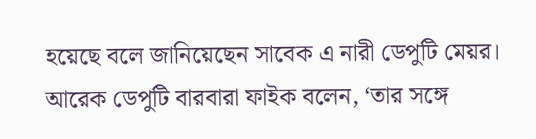হয়েছে বলে জানিয়েছেন সাবেক এ নারী ডেপুটি মেয়র। আরেক ডেপুটি বারবারা ফাইক বলেন, ‘তার সঙ্গে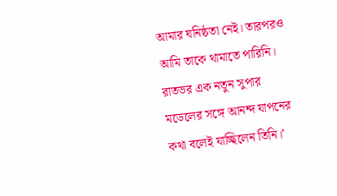আমার ঘনিষ্ঠতা নেই। তারপরও আমি তাকে থামাতে পারিনি। রাতভর এক নতুন সুপার মডেলের সঙ্গে আনন্দ যাপনের কথা বলেই যাচ্ছিলেন তিনি।’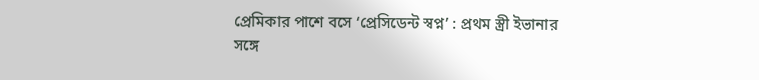প্রেমিকার পাশে বসে ‘প্রেসিডেন্ট স্বপ্ন’ : প্রথম স্ত্রী ইভানার সঙ্গে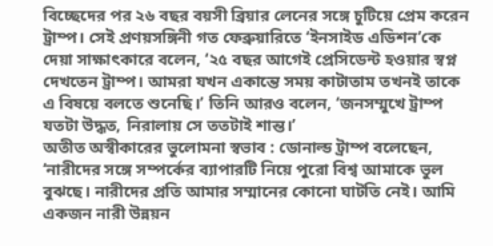বিচ্ছেদের পর ২৬ বছর বয়সী ব্রিয়ার লেনের সঙ্গে চুটিয়ে প্রেম করেন ট্রাম্প। সেই প্রণয়সঙ্গিনী গত ফেব্রুয়ারিতে ‘ইনসাইড এডিশন’কে দেয়া সাক্ষাৎকারে বলেন, ‘২৫ বছর আগেই প্রেসিডেন্ট হওয়ার স্বপ্ন দেখতেন ট্রাম্প। আমরা যখন একান্তে সময় কাটাতাম তখনই তাকে এ বিষয়ে বলতে শুনেছি।’ তিনি আরও বলেন, ‘জনসম্মুখে ট্রাম্প যতটা উদ্ধত, নিরালায় সে ততটাই শান্ত।’
অতীত অস্বীকারের ভুলোমনা স্বভাব : ডোনাল্ড ট্রাম্প বলেছেন, ‘নারীদের সঙ্গে সম্পর্কের ব্যাপারটি নিয়ে পুরো বিশ্ব আমাকে ভুল বুঝছে। নারীদের প্রতি আমার সম্মানের কোনো ঘাটতি নেই। আমি একজন নারী উন্নয়ন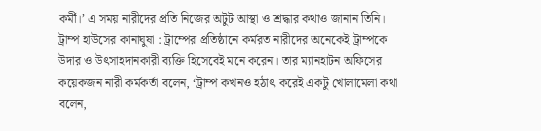কর্মী।’ এ সময় নারীদের প্রতি নিজের অটুট আস্থা ও শ্রদ্ধার কথাও জানান তিনি।
ট্রাম্প হাউসের কানাঘুষা : ট্রাম্পের প্রতিষ্ঠানে কর্মরত নারীদের অনেকেই ট্রাম্পকে উদার ও উৎসাহদানকারী ব্যক্তি হিসেবেই মনে করেন। তার ম্যানহাটন অফিসের কয়েকজন নারী কর্মকর্তা বলেন, ‘ট্রাম্প কখনও হঠাৎ করেই একটু খোলামেলা কথা বলেন,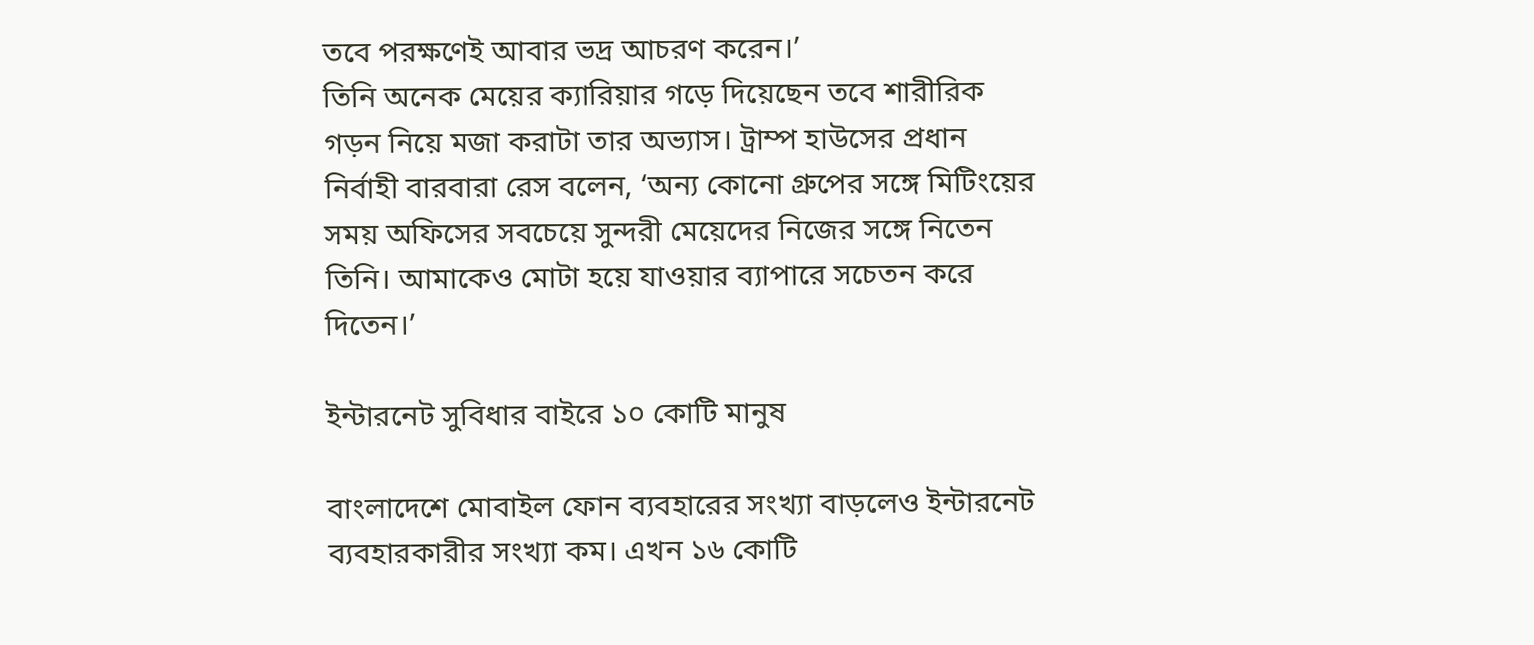তবে পরক্ষণেই আবার ভদ্র আচরণ করেন।’
তিনি অনেক মেয়ের ক্যারিয়ার গড়ে দিয়েছেন তবে শারীরিক গড়ন নিয়ে মজা করাটা তার অভ্যাস। ট্রাম্প হাউসের প্রধান নির্বাহী বারবারা রেস বলেন, ‘অন্য কোনো গ্রুপের সঙ্গে মিটিংয়ের সময় অফিসের সবচেয়ে সুন্দরী মেয়েদের নিজের সঙ্গে নিতেন তিনি। আমাকেও মোটা হয়ে যাওয়ার ব্যাপারে সচেতন করে দিতেন।’

ইন্টারনেট সুবিধার বাইরে ১০ কোটি মানুষ

বাংলাদেশে মোবাইল ফোন ব্যবহারের সংখ্যা বাড়লেও ইন্টারনেট ব্যবহারকারীর সংখ্যা কম। এখন ১৬ কোটি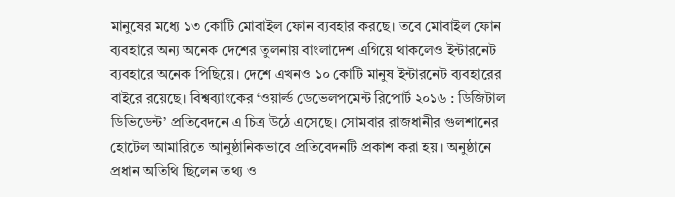মানুষের মধ্যে ১৩ কোটি মোবাইল ফোন ব্যবহার করছে। তবে মোবাইল ফোন ব্যবহারে অন্য অনেক দেশের তুলনায় বাংলাদেশ এগিয়ে থাকলেও ইন্টারনেট ব্যবহারে অনেক পিছিয়ে। দেশে এখনও ১০ কোটি মানুষ ইন্টারনেট ব্যবহারের বাইরে রয়েছে। বিশ্বব্যাংকের ‘ওয়ার্ল্ড ডেভেলপমেন্ট রিপোর্ট ২০১৬ : ডিজিটাল ডিভিডেন্ট’ প্রতিবেদনে এ চিত্র উঠে এসেছে। সোমবার রাজধানীর গুলশানের হোটেল আমারিতে আনুষ্ঠানিকভাবে প্রতিবেদনটি প্রকাশ করা হয়। অনুষ্ঠানে প্রধান অতিথি ছিলেন তথ্য ও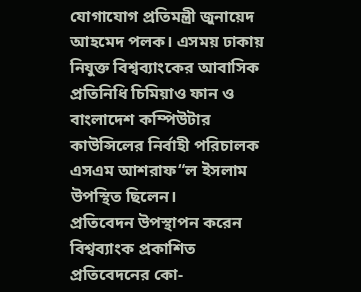যোগাযোগ প্রতিমন্ত্রী জুনায়েদ আহমেদ পলক। এসময় ঢাকায় নিযুক্ত বিশ্বব্যাংকের আবাসিক প্রতিনিধি চিমিয়াও ফান ও বাংলাদেশ কম্পিউটার কাউন্সিলের নির্বাহী পরিচালক এসএম আশরাফ“ল ইসলাম উপস্থিত ছিলেন।
প্রতিবেদন উপস্থাপন করেন বিশ্বব্যাংক প্রকাশিত প্রতিবেদনের কো-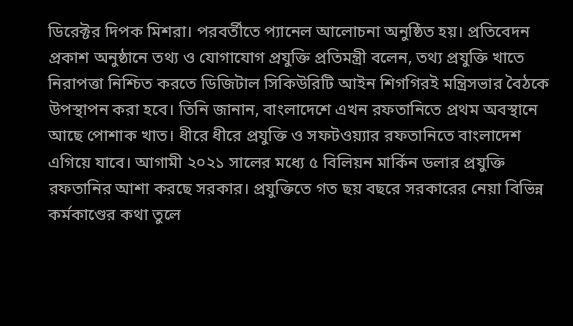ডিরেক্টর দিপক মিশরা। পরবর্তীতে প্যানেল আলোচনা অনুষ্ঠিত হয়। প্রতিবেদন প্রকাশ অনুষ্ঠানে তথ্য ও যোগাযোগ প্রযুক্তি প্রতিমন্ত্রী বলেন, তথ্য প্রযুক্তি খাতে নিরাপত্তা নিশ্চিত করতে ডিজিটাল সিকিউরিটি আইন শিগগিরই মন্ত্রিসভার বৈঠকে উপস্থাপন করা হবে। তিনি জানান, বাংলাদেশে এখন রফতানিতে প্রথম অবস্থানে আছে পোশাক খাত। ধীরে ধীরে প্রযুক্তি ও সফটওয়্যার রফতানিতে বাংলাদেশ এগিয়ে যাবে। আগামী ২০২১ সালের মধ্যে ৫ বিলিয়ন মার্কিন ডলার প্রযুক্তি রফতানির আশা করছে সরকার। প্রযুক্তিতে গত ছয় বছরে সরকারের নেয়া বিভিন্ন কর্মকাণ্ডের কথা তুলে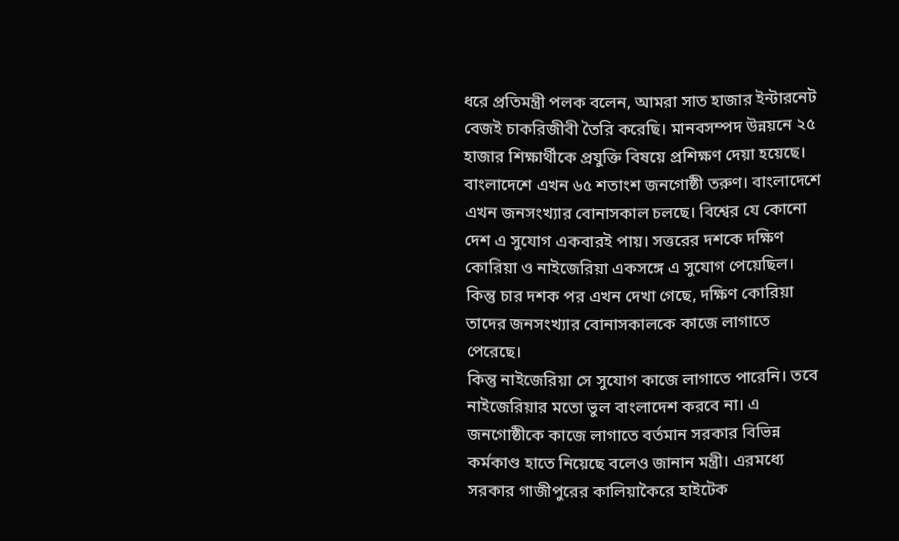ধরে প্রতিমন্ত্রী পলক বলেন, আমরা সাত হাজার ইন্টারনেট বেজই চাকরিজীবী তৈরি করেছি। মানবসম্পদ উন্নয়নে ২৫ হাজার শিক্ষার্থীকে প্রযুক্তি বিষয়ে প্রশিক্ষণ দেয়া হয়েছে। বাংলাদেশে এখন ৬৫ শতাংশ জনগোষ্ঠী তরুণ। বাংলাদেশে এখন জনসংখ্যার বোনাসকাল চলছে। বিশ্বের যে কোনো দেশ এ সুযোগ একবারই পায়। সত্তরের দশকে দক্ষিণ কোরিয়া ও নাইজেরিয়া একসঙ্গে এ সুযোগ পেয়েছিল। কিন্তু চার দশক পর এখন দেখা গেছে, দক্ষিণ কোরিয়া তাদের জনসংখ্যার বোনাসকালকে কাজে লাগাতে পেরেছে।
কিন্তু নাইজেরিয়া সে সুযোগ কাজে লাগাতে পারেনি। তবে নাইজেরিয়ার মতো ভুল বাংলাদেশ করবে না। এ জনগোষ্ঠীকে কাজে লাগাতে বর্তমান সরকার বিভিন্ন কর্মকাণ্ড হাতে নিয়েছে বলেও জানান মন্ত্রী। এরমধ্যে সরকার গাজীপুরের কালিয়াকৈরে হাইটেক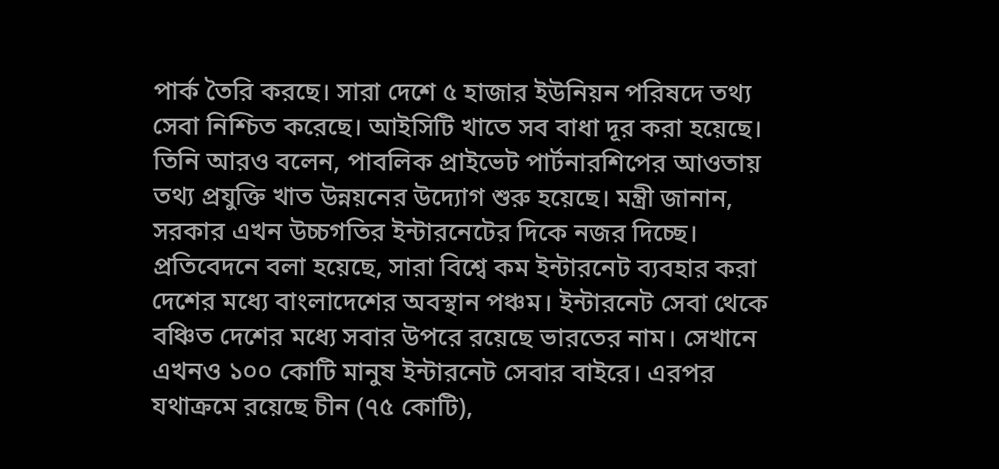পার্ক তৈরি করছে। সারা দেশে ৫ হাজার ইউনিয়ন পরিষদে তথ্য সেবা নিশ্চিত করেছে। আইসিটি খাতে সব বাধা দূর করা হয়েছে। তিনি আরও বলেন, পাবলিক প্রাইভেট পার্টনারশিপের আওতায় তথ্য প্রযুক্তি খাত উন্নয়নের উদ্যোগ শুরু হয়েছে। মন্ত্রী জানান, সরকার এখন উচ্চগতির ইন্টারনেটের দিকে নজর দিচ্ছে। প্রতিবেদনে বলা হয়েছে, সারা বিশ্বে কম ইন্টারনেট ব্যবহার করা দেশের মধ্যে বাংলাদেশের অবস্থান পঞ্চম। ইন্টারনেট সেবা থেকে বঞ্চিত দেশের মধ্যে সবার উপরে রয়েছে ভারতের নাম। সেখানে এখনও ১০০ কোটি মানুষ ইন্টারনেট সেবার বাইরে। এরপর যথাক্রমে রয়েছে চীন (৭৫ কোটি),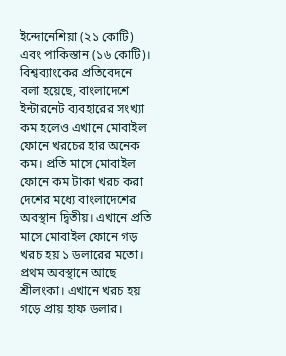ইন্দোনেশিয়া (২১ কোটি) এবং পাকিস্তান (১৬ কোটি)। বিশ্বব্যাংকের প্রতিবেদনে বলা হয়েছে, বাংলাদেশে ইন্টারনেট ব্যবহারের সংখ্যা কম হলেও এখানে মোবাইল ফোনে খরচের হার অনেক কম। প্রতি মাসে মোবাইল ফোনে কম টাকা খরচ করা দেশের মধ্যে বাংলাদেশের অবস্থান দ্বিতীয়। এখানে প্রতি মাসে মোবাইল ফোনে গড় খরচ হয় ১ ডলারের মতো। প্রথম অবস্থানে আছে শ্রীলংকা। এখানে খরচ হয় গড়ে প্রায় হাফ ডলার।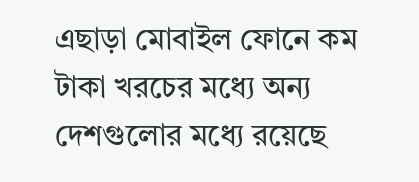এছাড়া মোবাইল ফোনে কম টাকা খরচের মধ্যে অন্য দেশগুলোর মধ্যে রয়েছে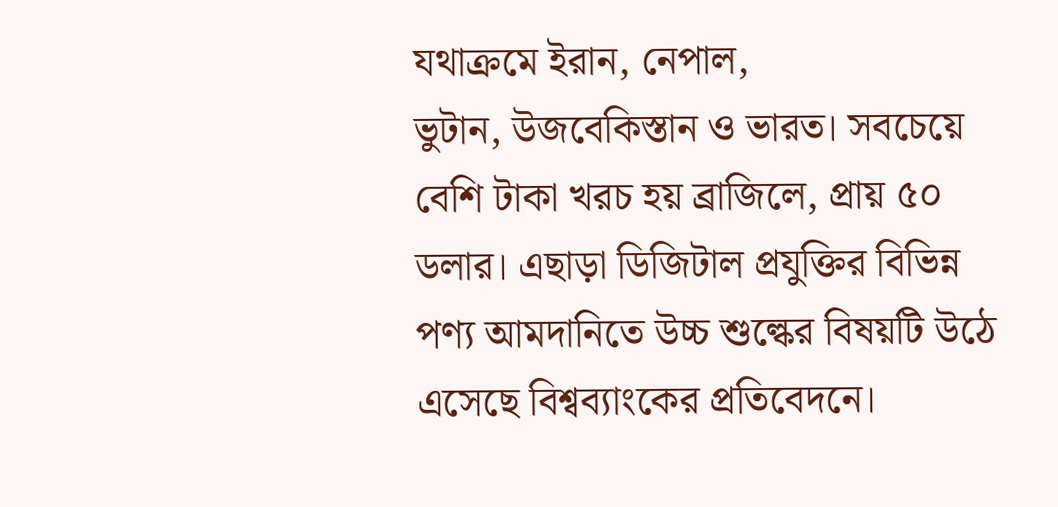যথাক্রমে ইরান, নেপাল,
ভুটান, উজবেকিস্তান ও ভারত। সবচেয়ে বেশি টাকা খরচ হয় ব্রাজিলে, প্রায় ৫০ ডলার। এছাড়া ডিজিটাল প্রযুক্তির বিভিন্ন পণ্য আমদানিতে উচ্চ শুল্কের বিষয়টি উঠে এসেছে বিশ্বব্যাংকের প্রতিবেদনে।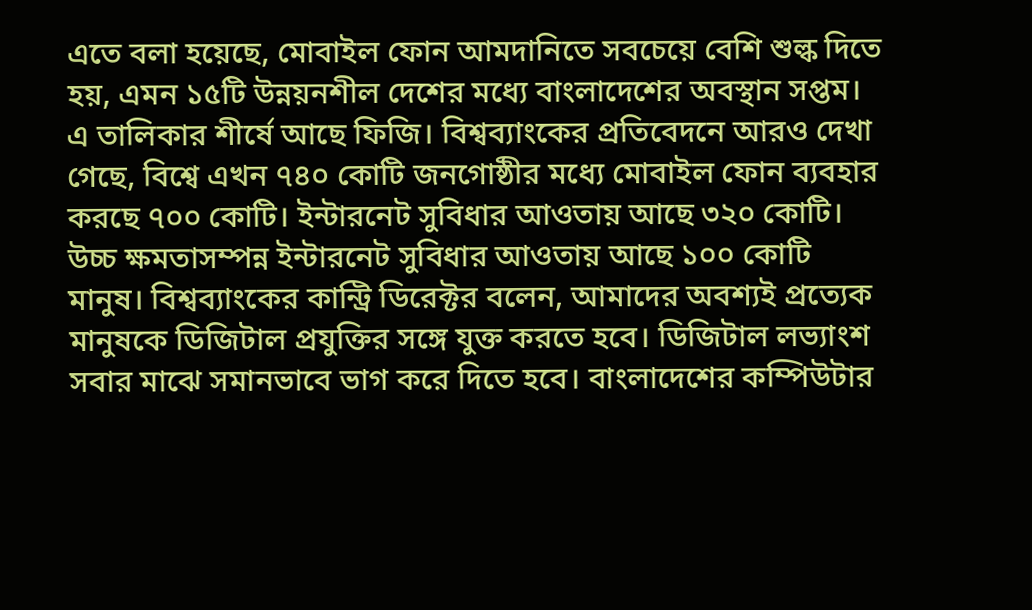এতে বলা হয়েছে, মোবাইল ফোন আমদানিতে সবচেয়ে বেশি শুল্ক দিতে হয়, এমন ১৫টি উন্নয়নশীল দেশের মধ্যে বাংলাদেশের অবস্থান সপ্তম। এ তালিকার শীর্ষে আছে ফিজি। বিশ্বব্যাংকের প্রতিবেদনে আরও দেখা গেছে, বিশ্বে এখন ৭৪০ কোটি জনগোষ্ঠীর মধ্যে মোবাইল ফোন ব্যবহার করছে ৭০০ কোটি। ইন্টারনেট সুবিধার আওতায় আছে ৩২০ কোটি। উচ্চ ক্ষমতাসম্পন্ন ইন্টারনেট সুবিধার আওতায় আছে ১০০ কোটি মানুষ। বিশ্বব্যাংকের কান্ট্রি ডিরেক্টর বলেন, আমাদের অবশ্যই প্রত্যেক মানুষকে ডিজিটাল প্রযুক্তির সঙ্গে যুক্ত করতে হবে। ডিজিটাল লভ্যাংশ সবার মাঝে সমানভাবে ভাগ করে দিতে হবে। বাংলাদেশের কম্পিউটার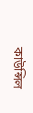কাউন্সিল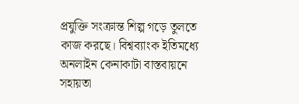প্রযুক্তি সংক্রান্ত শিল্প গড়ে তুলতে কাজ করছে। বিশ্বব্যাংক ইতিমধ্যে অনলাইন কেনাকাটা বাস্তবায়নে সহায়তা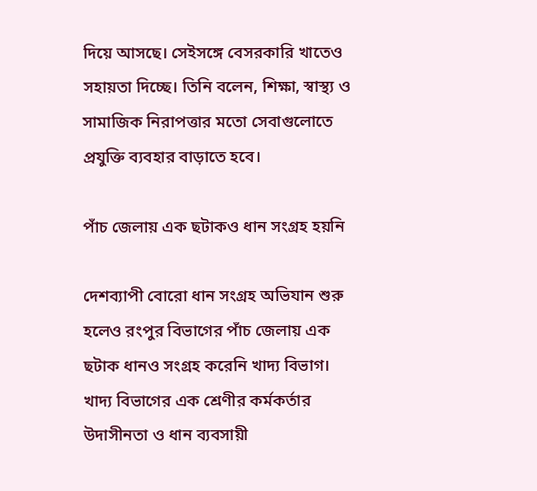দিয়ে আসছে। সেইসঙ্গে বেসরকারি খাতেও সহায়তা দিচ্ছে। তিনি বলেন, শিক্ষা, স্বাস্থ্য ও সামাজিক নিরাপত্তার মতো সেবাগুলোতে প্রযুক্তি ব্যবহার বাড়াতে হবে।

পাঁচ জেলায় এক ছটাকও ধান সংগ্রহ হয়নি

দেশব্যাপী বোরো ধান সংগ্রহ অভিযান শুরু হলেও রংপুর বিভাগের পাঁচ জেলায় এক ছটাক ধানও সংগ্রহ করেনি খাদ্য বিভাগ। খাদ্য বিভাগের এক শ্রেণীর কর্মকর্তার উদাসীনতা ও ধান ব্যবসায়ী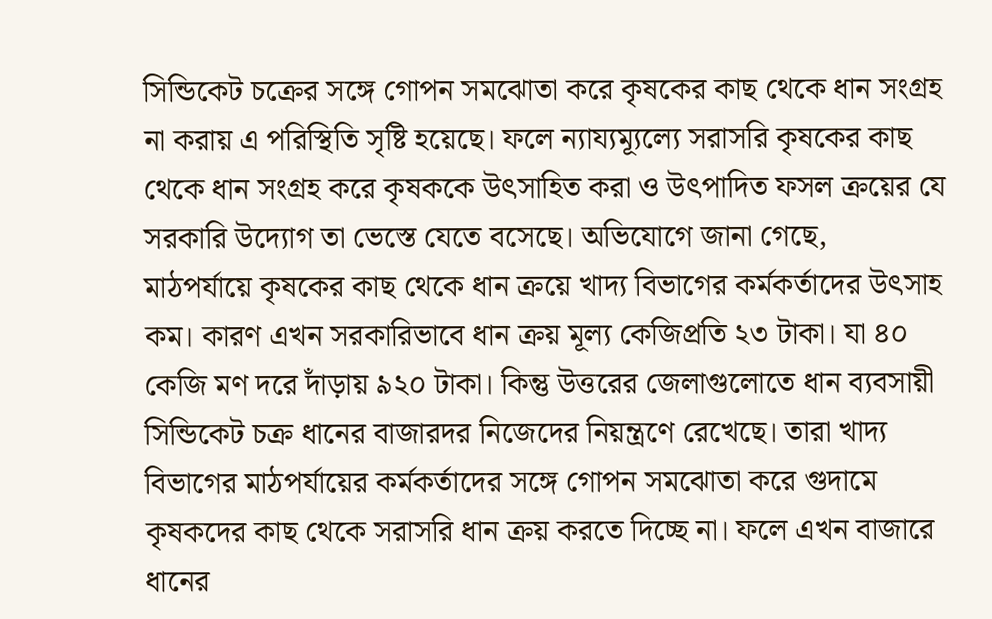সিন্ডিকেট চক্রের সঙ্গে গোপন সমঝোতা করে কৃষকের কাছ থেকে ধান সংগ্রহ না করায় এ পরিস্থিতি সৃষ্টি হয়েছে। ফলে ন্যায্যম্যূল্যে সরাসরি কৃষকের কাছ থেকে ধান সংগ্রহ করে কৃষককে উৎসাহিত করা ও উৎপাদিত ফসল ক্রয়ের যে সরকারি উদ্যোগ তা ভেস্তে যেতে বসেছে। অভিযোগে জানা গেছে,
মাঠপর্যায়ে কৃষকের কাছ থেকে ধান ক্রয়ে খাদ্য বিভাগের কর্মকর্তাদের উৎসাহ কম। কারণ এখন সরকারিভাবে ধান ক্রয় মূল্য কেজিপ্রতি ২৩ টাকা। যা ৪০ কেজি মণ দরে দাঁড়ায় ৯২০ টাকা। কিন্তু উত্তরের জেলাগুলোতে ধান ব্যবসায়ী সিন্ডিকেট চক্র ধানের বাজারদর নিজেদের নিয়ন্ত্রণে রেখেছে। তারা খাদ্য বিভাগের মাঠপর্যায়ের কর্মকর্তাদের সঙ্গে গোপন সমঝোতা করে গুদামে কৃষকদের কাছ থেকে সরাসরি ধান ক্রয় করতে দিচ্ছে না। ফলে এখন বাজারে ধানের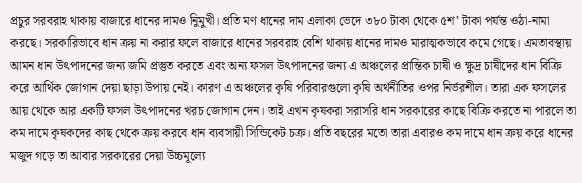প্রচুর সরবরাহ থাকায় বাজারে ধানের দামও নিুমুখী। প্রতি মণ ধানের দাম এলাকা ভেদে ৩৮০ টাকা থেকে ৫শ’ টাকা পর্যন্ত ওঠা-নামা করছে। সরকারিভাবে ধান ক্রয় না করার ফলে বাজারে ধানের সরবরাহ বেশি থাকায় ধানের দামও মারাত্মকভাবে কমে গেছে। এমতাবস্থায় আমন ধান উৎপাদনের জন্য জমি প্রস্তুত করতে এবং অন্য ফসল উৎপাদনের জন্য এ অঞ্চলের প্রান্তিক চাষী ও ক্ষুদ্র চাষীদের ধান বিক্রি করে আর্থিক জোগান দেয়া ছাড়া উপায় নেই। কারণ এ অঞ্চলের কৃষি পরিবারগুলো কৃষি অর্থনীতির ওপর নির্ভরশীল। তারা এক ফসলের আয় থেকে আর একটি ফসল উৎপাদনের খরচ জোগান দেন। তাই এখন কৃষকরা সরাসরি ধান সরকারের কাছে বিক্রি করতে না পারলে তা কম দামে কৃষকদের কাছ থেকে ক্রয় করবে ধান ব্যবসায়ী সিন্ডিকেট চক্র। প্রতি বছরের মতো তারা এবারও কম দামে ধান ক্রয় করে ধানের মজুদ গড়ে তা আবার সরকারের দেয়া উচ্চমূল্যে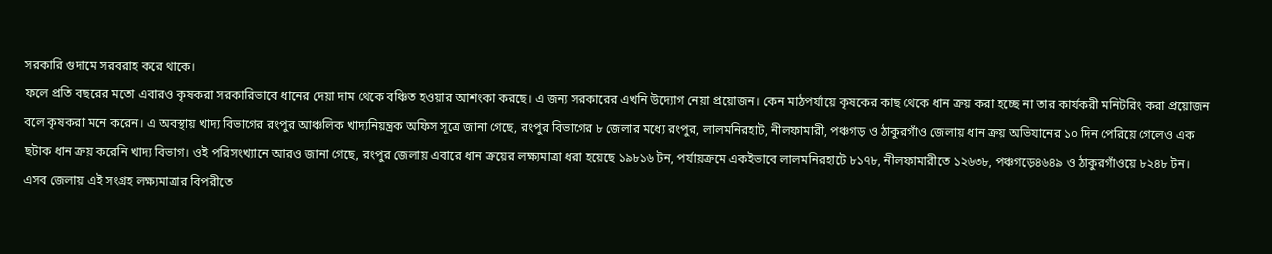সরকারি গুদামে সরবরাহ করে থাকে।
ফলে প্রতি বছরের মতো এবারও কৃষকরা সরকারিভাবে ধানের দেয়া দাম থেকে বঞ্চিত হওয়ার আশংকা করছে। এ জন্য সরকারের এখনি উদ্যোগ নেয়া প্রয়োজন। কেন মাঠপর্যায়ে কৃষকের কাছ থেকে ধান ক্রয় করা হচ্ছে না তার কার্যকরী মনিটরিং করা প্রয়োজন বলে কৃষকরা মনে করেন। এ অবস্থায় খাদ্য বিভাগের রংপুর আঞ্চলিক খাদ্যনিয়ন্ত্রক অফিস সূত্রে জানা গেছে, রংপুর বিভাগের ৮ জেলার মধ্যে রংপুর, লালমনিরহাট, নীলফামারী, পঞ্চগড় ও ঠাকুরগাঁও জেলায় ধান ক্রয় অভিযানের ১০ দিন পেরিয়ে গেলেও এক ছটাক ধান ক্রয় করেনি খাদ্য বিভাগ। ওই পরিসংখ্যানে আরও জানা গেছে, রংপুর জেলায় এবারে ধান ক্রয়ের লক্ষ্যমাত্রা ধরা হয়েছে ১৯৮১৬ টন, পর্যায়ক্রমে একইভাবে লালমনিরহাটে ৮১৭৮, নীলফামারীতে ১২৬৩৮, পঞ্চগড়ে৪৬৪৯ ও ঠাকুরগাঁওয়ে ৮২৪৮ টন। এসব জেলায় এই সংগ্রহ লক্ষ্যমাত্রার বিপরীতে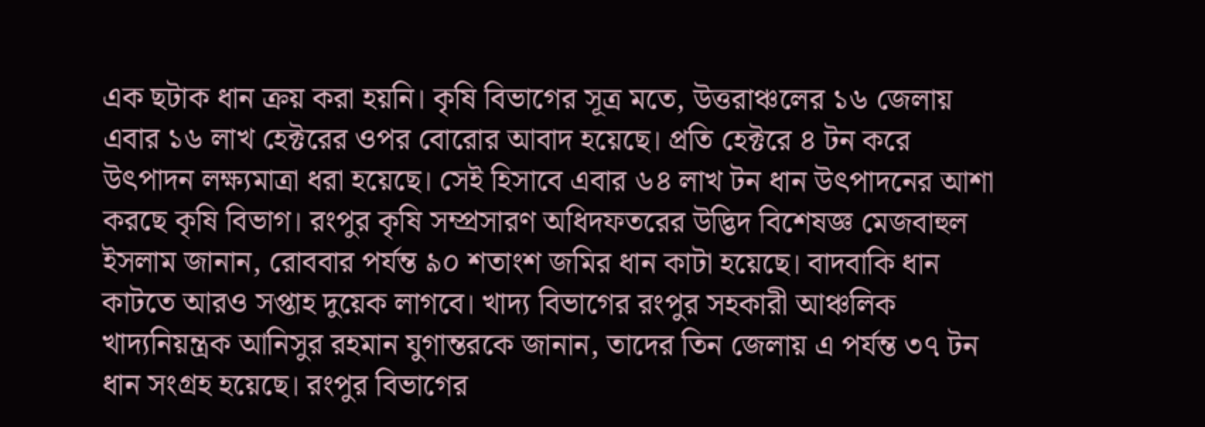এক ছটাক ধান ক্রয় করা হয়নি। কৃষি বিভাগের সূত্র মতে, উত্তরাঞ্চলের ১৬ জেলায় এবার ১৬ লাখ হেক্টরের ওপর বোরোর আবাদ হয়েছে। প্রতি হেক্টরে ৪ টন করে উৎপাদন লক্ষ্যমাত্রা ধরা হয়েছে। সেই হিসাবে এবার ৬৪ লাখ টন ধান উৎপাদনের আশা করছে কৃষি বিভাগ। রংপুর কৃষি সম্প্রসারণ অধিদফতরের উদ্ভিদ বিশেষজ্ঞ মেজবাহুল ইসলাম জানান, রোববার পর্যন্ত ৯০ শতাংশ জমির ধান কাটা হয়েছে। বাদবাকি ধান কাটতে আরও সপ্তাহ দুয়েক লাগবে। খাদ্য বিভাগের রংপুর সহকারী আঞ্চলিক খাদ্যনিয়ন্ত্রক আনিসুর রহমান যুগান্তরকে জানান, তাদের তিন জেলায় এ পর্যন্ত ৩৭ টন ধান সংগ্রহ হয়েছে। রংপুর বিভাগের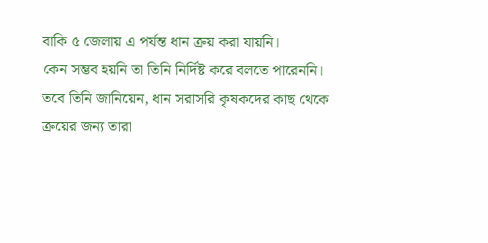বাকি ৫ জেলায় এ পর্যন্ত ধান ক্রয় করা যায়নি।
কেন সম্ভব হয়নি তা তিনি নির্দিষ্ট করে বলতে পারেননি। তবে তিনি জানিয়েন, ধান সরাসরি কৃষকদের কাছ থেকে ক্রয়ের জন্য তারা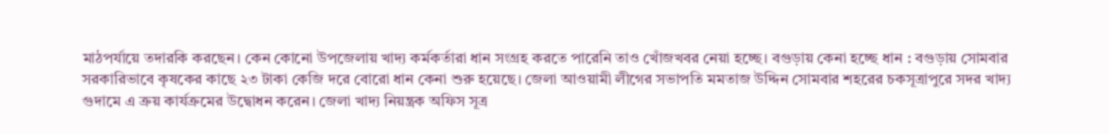মাঠপর্যায়ে তদারকি করছেন। কেন কোনো উপজেলায় খাদ্য কর্মকর্তারা ধান সংগ্রহ করতে পারেনি তাও খোঁজখবর নেয়া হচ্ছে। বগুড়ায় কেনা হচ্ছে ধান : বগুড়ায় সোমবার সরকারিভাবে কৃষকের কাছে ২৩ টাকা কেজি দরে বোরো ধান কেনা শুরু হয়েছে। জেলা আওয়ামী লীগের সভাপতি মমতাজ উদ্দিন সোমবার শহরের চকসূত্রাপুরে সদর খাদ্য গুদামে এ ক্রয় কার্যক্রমের উদ্বোধন করেন। জেলা খাদ্য নিয়ন্ত্রক অফিস সূত্র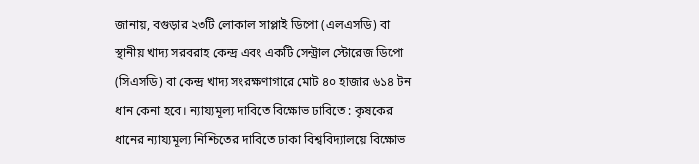জানায়, বগুড়ার ২৩টি লোকাল সাপ্লাই ডিপো (এলএসডি) বা স্থানীয় খাদ্য সরবরাহ কেন্দ্র এবং একটি সেন্ট্রাল স্টোরেজ ডিপো (সিএসডি) বা কেন্দ্র খাদ্য সংরক্ষণাগারে মোট ৪০ হাজার ৬১৪ টন ধান কেনা হবে। ন্যায্যমূল্য দাবিতে বিক্ষোভ ঢাবিতে : কৃষকের ধানের ন্যায্যমূল্য নিশ্চিতের দাবিতে ঢাকা বিশ্ববিদ্যালয়ে বিক্ষোভ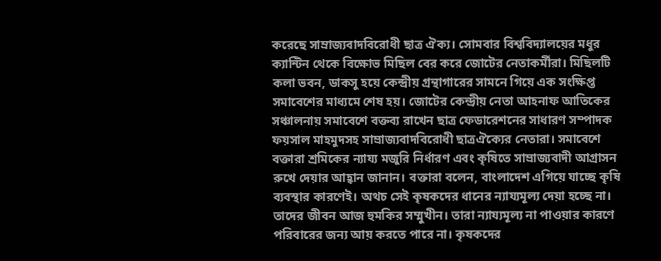করেছে সাম্রাজ্যবাদবিরোধী ছাত্র ঐক্য। সোমবার বিশ্ববিদ্যালয়ের মধুর ক্যান্টিন থেকে বিক্ষোভ মিছিল বের করে জোটের নেতাকর্মীরা। মিছিলটি কলা ভবন, ডাকসু হয়ে কেন্দ্রীয় গ্রন্থাগারের সামনে গিয়ে এক সংক্ষিপ্ত সমাবেশের মাধ্যমে শেষ হয়। জোটের কেন্দ্রীয় নেতা আহনাফ আতিকের সঞ্চালনায় সমাবেশে বক্তব্য রাখেন ছাত্র ফেডারেশনের সাধারণ সম্পাদক ফয়সাল মাহমুদসহ সাম্রাজ্যবাদবিরোধী ছাত্রঐক্যের নেতারা। সমাবেশে বক্তারা শ্রমিকের ন্যায্য মজুরি নির্ধারণ এবং কৃষিতে সাম্রাজ্যবাদী আগ্রাসন রুখে দেয়ার আহ্বান জানান। বক্তারা বলেন, বাংলাদেশ এগিয়ে যাচ্ছে কৃষি ব্যবস্থার কারণেই। অথচ সেই কৃষকদের ধানের ন্যায্যমূল্য দেয়া হচ্ছে না। তাদের জীবন আজ হুমকির সম্মুখীন। তারা ন্যায্যমূল্য না পাওয়ার কারণে পরিবারের জন্য আয় করতে পারে না। কৃষকদের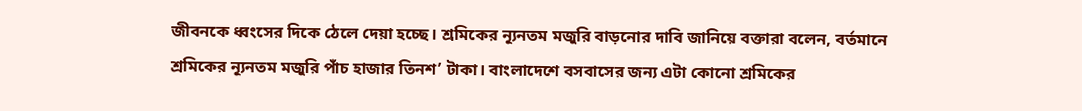জীবনকে ধ্বংসের দিকে ঠেলে দেয়া হচ্ছে। শ্রমিকের ন্যূনতম মজুরি বাড়নোর দাবি জানিয়ে বক্তারা বলেন, বর্তমানে শ্রমিকের ন্যূনতম মজুরি পাঁচ হাজার তিনশ’ টাকা। বাংলাদেশে বসবাসের জন্য এটা কোনো শ্রমিকের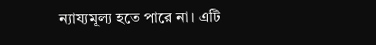ন্যায্যমূল্য হতে পারে না। এটি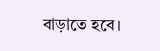বাড়াতে হবে।